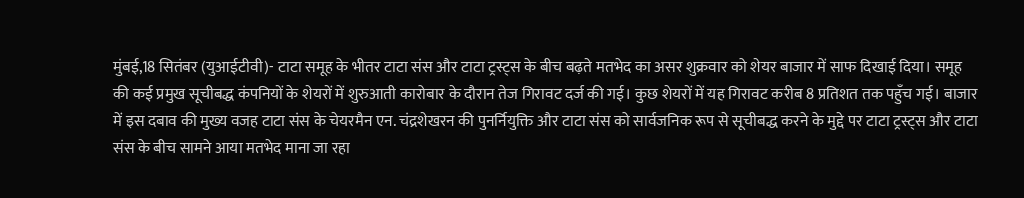मुंबई,18 सितंबर (युआईटीवी)- टाटा समूह के भीतर टाटा संस और टाटा ट्रस्ट्स के बीच बढ़ते मतभेद का असर शुक्रवार को शेयर बाजार में साफ दिखाई दिया। समूह की कई प्रमुख सूचीबद्ध कंपनियों के शेयरों में शुरुआती कारोबार के दौरान तेज गिरावट दर्ज की गई। कुछ शेयरों में यह गिरावट करीब 8 प्रतिशत तक पहुँच गई। बाजार में इस दबाव की मुख्य वजह टाटा संस के चेयरमैन एन. चंद्रशेखरन की पुनर्नियुक्ति और टाटा संस को सार्वजनिक रूप से सूचीबद्ध करने के मुद्दे पर टाटा ट्रस्ट्स और टाटा संस के बीच सामने आया मतभेद माना जा रहा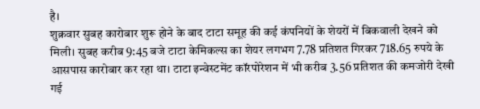है।
शुक्रवार सुबह कारोबार शुरू होने के बाद टाटा समूह की कई कंपनियों के शेयरों में बिकवाली देखने को मिली। सुबह करीब 9:45 बजे टाटा केमिकल्स का शेयर लगभग 7.78 प्रतिशत गिरकर 718.65 रुपये के आसपास कारोबार कर रहा था। टाटा इन्वेस्टमेंट कॉरपोरेशन में भी करीब 3.56 प्रतिशत की कमजोरी देखी गई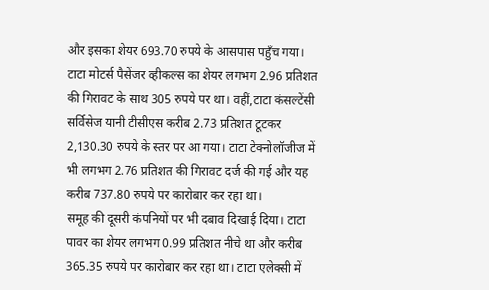और इसका शेयर 693.70 रुपये के आसपास पहुँच गया। टाटा मोटर्स पैसेंजर व्हीकल्स का शेयर लगभग 2.96 प्रतिशत की गिरावट के साथ 305 रुपये पर था। वहीं,टाटा कंसल्टेंसी सर्विसेज यानी टीसीएस करीब 2.73 प्रतिशत टूटकर 2,130.30 रुपये के स्तर पर आ गया। टाटा टेक्नोलॉजीज में भी लगभग 2.76 प्रतिशत की गिरावट दर्ज की गई और यह करीब 737.80 रुपये पर कारोबार कर रहा था।
समूह की दूसरी कंपनियों पर भी दबाव दिखाई दिया। टाटा पावर का शेयर लगभग 0.99 प्रतिशत नीचे था और करीब 365.35 रुपये पर कारोबार कर रहा था। टाटा एलेक्सी में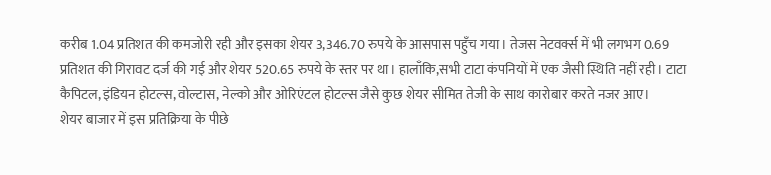करीब 1.04 प्रतिशत की कमजोरी रही और इसका शेयर 3,346.70 रुपये के आसपास पहुँच गया। तेजस नेटवर्क्स में भी लगभग 0.69 प्रतिशत की गिरावट दर्ज की गई और शेयर 520.65 रुपये के स्तर पर था। हालाँकि,सभी टाटा कंपनियों में एक जैसी स्थिति नहीं रही। टाटा कैपिटल, इंडियन होटल्स, वोल्टास, नेल्को और ओरिएंटल होटल्स जैसे कुछ शेयर सीमित तेजी के साथ कारोबार करते नजर आए।
शेयर बाजार में इस प्रतिक्रिया के पीछे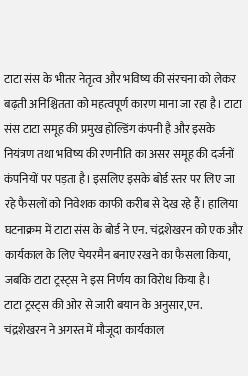टाटा संस के भीतर नेतृत्व और भविष्य की संरचना को लेकर बढ़ती अनिश्चितता को महत्वपूर्ण कारण माना जा रहा है। टाटा संस टाटा समूह की प्रमुख होल्डिंग कंपनी है और इसके नियंत्रण तथा भविष्य की रणनीति का असर समूह की दर्जनों कंपनियों पर पड़ता है। इसलिए इसके बोर्ड स्तर पर लिए जा रहे फैसलों को निवेशक काफी करीब से देख रहे हैं। हालिया घटनाक्रम में टाटा संस के बोर्ड ने एन. चंद्रशेखरन को एक और कार्यकाल के लिए चेयरमैन बनाए रखने का फैसला किया, जबकि टाटा ट्रस्ट्स ने इस निर्णय का विरोध किया है।
टाटा ट्रस्ट्स की ओर से जारी बयान के अनुसार,एन. चंद्रशेखरन ने अगस्त में मौजूदा कार्यकाल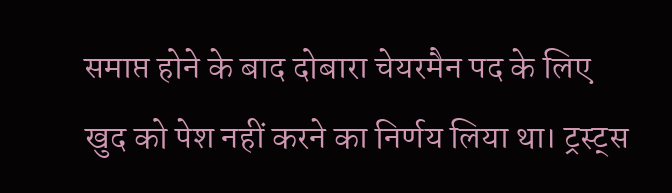समाप्त होने के बाद दोबारा चेयरमैन पद के लिए खुद को पेश नहीं करने का निर्णय लिया था। ट्रस्ट्स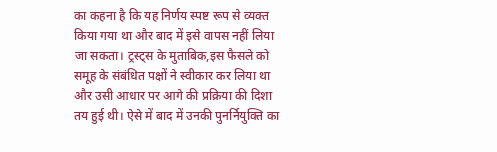का कहना है कि यह निर्णय स्पष्ट रूप से व्यक्त किया गया था और बाद में इसे वापस नहीं लिया जा सकता। ट्रस्ट्स के मुताबिक,इस फैसले को समूह के संबंधित पक्षों ने स्वीकार कर लिया था और उसी आधार पर आगे की प्रक्रिया की दिशा तय हुई थी। ऐसे में बाद में उनकी पुनर्नियुक्ति का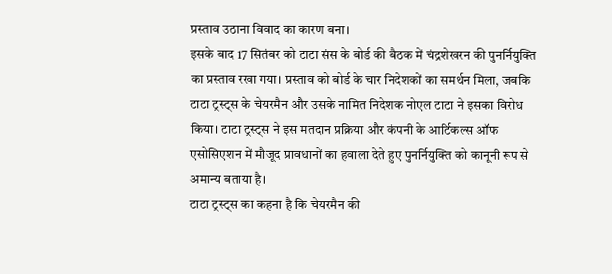प्रस्ताव उठाना विवाद का कारण बना।
इसके बाद 17 सितंबर को टाटा संस के बोर्ड की बैठक में चंद्रशेखरन की पुनर्नियुक्ति का प्रस्ताव रखा गया। प्रस्ताव को बोर्ड के चार निदेशकों का समर्थन मिला, जबकि टाटा ट्रस्ट्स के चेयरमैन और उसके नामित निदेशक नोएल टाटा ने इसका विरोध किया। टाटा ट्रस्ट्स ने इस मतदान प्रक्रिया और कंपनी के आर्टिकल्स ऑफ एसोसिएशन में मौजूद प्रावधानों का हवाला देते हुए पुनर्नियुक्ति को कानूनी रूप से अमान्य बताया है।
टाटा ट्रस्ट्स का कहना है कि चेयरमैन की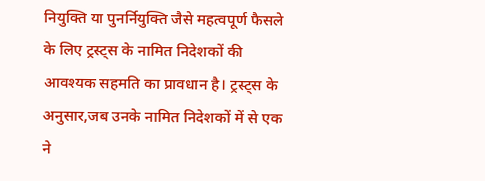नियुक्ति या पुनर्नियुक्ति जैसे महत्वपूर्ण फैसले के लिए ट्रस्ट्स के नामित निदेशकों की आवश्यक सहमति का प्रावधान है। ट्रस्ट्स के अनुसार,जब उनके नामित निदेशकों में से एक ने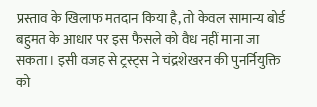प्रस्ताव के खिलाफ मतदान किया है, तो केवल सामान्य बोर्ड बहुमत के आधार पर इस फैसले को वैध नहीं माना जा सकता। इसी वजह से ट्रस्ट्स ने चंद्रशेखरन की पुनर्नियुक्ति को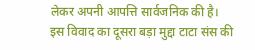लेकर अपनी आपत्ति सार्वजनिक की है।
इस विवाद का दूसरा बड़ा मुद्दा टाटा संस की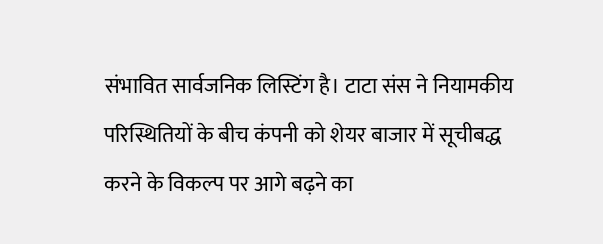संभावित सार्वजनिक लिस्टिंग है। टाटा संस ने नियामकीय परिस्थितियों के बीच कंपनी को शेयर बाजार में सूचीबद्ध करने के विकल्प पर आगे बढ़ने का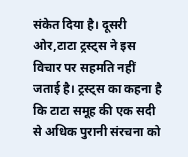संकेत दिया है। दूसरी ओर,टाटा ट्रस्ट्स ने इस विचार पर सहमति नहीं जताई है। ट्रस्ट्स का कहना है कि टाटा समूह की एक सदी से अधिक पुरानी संरचना को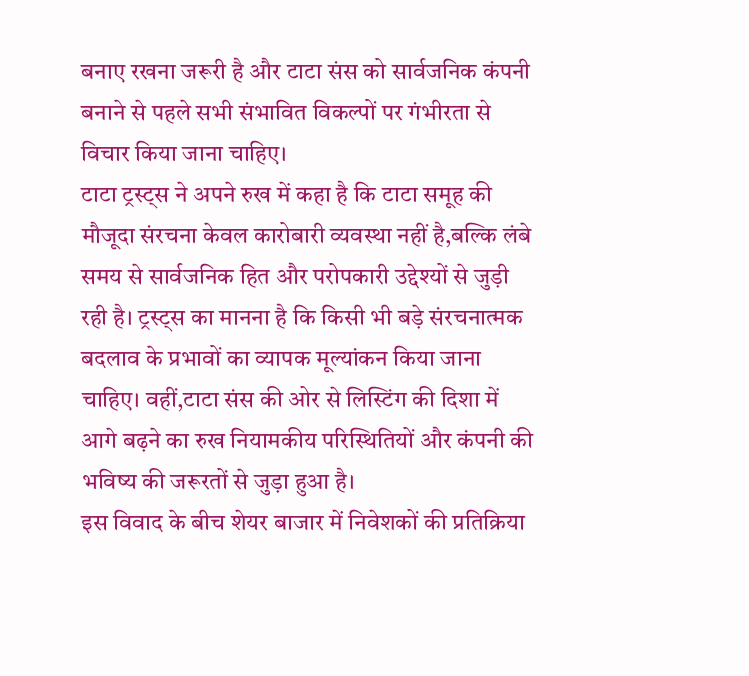बनाए रखना जरूरी है और टाटा संस को सार्वजनिक कंपनी बनाने से पहले सभी संभावित विकल्पों पर गंभीरता से विचार किया जाना चाहिए।
टाटा ट्रस्ट्स ने अपने रुख में कहा है कि टाटा समूह की मौजूदा संरचना केवल कारोबारी व्यवस्था नहीं है,बल्कि लंबे समय से सार्वजनिक हित और परोपकारी उद्देश्यों से जुड़ी रही है। ट्रस्ट्स का मानना है कि किसी भी बड़े संरचनात्मक बदलाव के प्रभावों का व्यापक मूल्यांकन किया जाना चाहिए। वहीं,टाटा संस की ओर से लिस्टिंग की दिशा में आगे बढ़ने का रुख नियामकीय परिस्थितियों और कंपनी की भविष्य की जरूरतों से जुड़ा हुआ है।
इस विवाद के बीच शेयर बाजार में निवेशकों की प्रतिक्रिया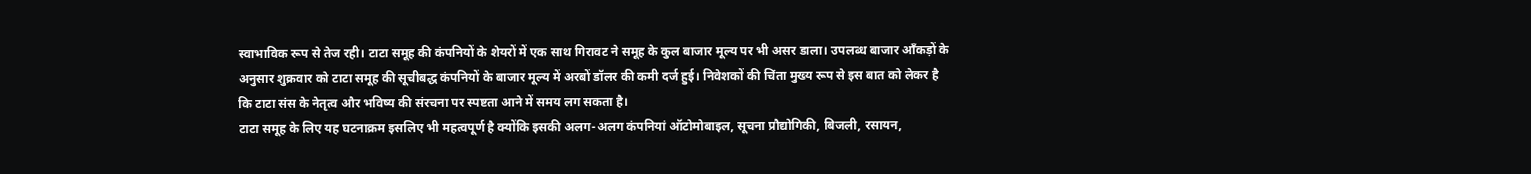स्वाभाविक रूप से तेज रही। टाटा समूह की कंपनियों के शेयरों में एक साथ गिरावट ने समूह के कुल बाजार मूल्य पर भी असर डाला। उपलब्ध बाजार आँकड़ों के अनुसार शुक्रवार को टाटा समूह की सूचीबद्ध कंपनियों के बाजार मूल्य में अरबों डॉलर की कमी दर्ज हुई। निवेशकों की चिंता मुख्य रूप से इस बात को लेकर है कि टाटा संस के नेतृत्व और भविष्य की संरचना पर स्पष्टता आने में समय लग सकता है।
टाटा समूह के लिए यह घटनाक्रम इसलिए भी महत्वपूर्ण है क्योंकि इसकी अलग-अलग कंपनियां ऑटोमोबाइल, सूचना प्रौद्योगिकी, बिजली, रसायन,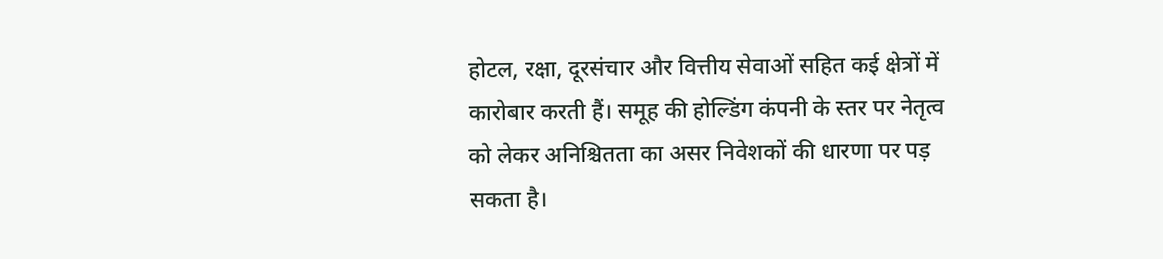होटल, रक्षा, दूरसंचार और वित्तीय सेवाओं सहित कई क्षेत्रों में कारोबार करती हैं। समूह की होल्डिंग कंपनी के स्तर पर नेतृत्व को लेकर अनिश्चितता का असर निवेशकों की धारणा पर पड़ सकता है।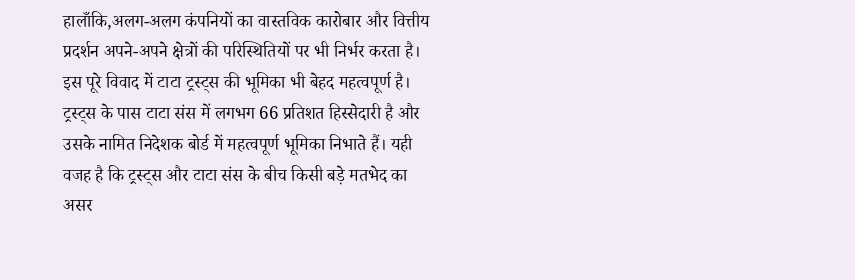हालाँकि,अलग-अलग कंपनियों का वास्तविक कारोबार और वित्तीय प्रदर्शन अपने-अपने क्षेत्रों की परिस्थितियों पर भी निर्भर करता है।
इस पूरे विवाद में टाटा ट्रस्ट्स की भूमिका भी बेहद महत्वपूर्ण है। ट्रस्ट्स के पास टाटा संस में लगभग 66 प्रतिशत हिस्सेदारी है और उसके नामित निदेशक बोर्ड में महत्वपूर्ण भूमिका निभाते हैं। यही वजह है कि ट्रस्ट्स और टाटा संस के बीच किसी बड़े मतभेद का असर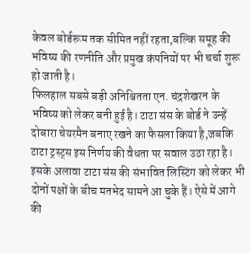केवल बोर्डरूम तक सीमित नहीं रहता,बल्कि समूह की भविष्य की रणनीति और प्रमुख कंपनियों पर भी चर्चा शुरू हो जाती है।
फिलहाल सबसे बड़ी अनिश्चितता एन. चंद्रशेखरन के भविष्य को लेकर बनी हुई है। टाटा संस के बोर्ड ने उन्हें दोबारा चेयरमैन बनाए रखने का फैसला किया है,जबकि टाटा ट्रस्ट्स इस निर्णय की वैधता पर सवाल उठा रहा है। इसके अलावा टाटा संस की संभावित लिस्टिंग को लेकर भी दोनों पक्षों के बीच मतभेद सामने आ चुके हैं। ऐसे में आगे की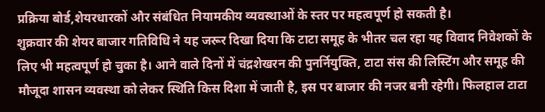प्रक्रिया बोर्ड,शेयरधारकों और संबंधित नियामकीय व्यवस्थाओं के स्तर पर महत्वपूर्ण हो सकती है।
शुक्रवार की शेयर बाजार गतिविधि ने यह जरूर दिखा दिया कि टाटा समूह के भीतर चल रहा यह विवाद निवेशकों के लिए भी महत्वपूर्ण हो चुका है। आने वाले दिनों में चंद्रशेखरन की पुनर्नियुक्ति, टाटा संस की लिस्टिंग और समूह की मौजूदा शासन व्यवस्था को लेकर स्थिति किस दिशा में जाती है, इस पर बाजार की नजर बनी रहेगी। फिलहाल टाटा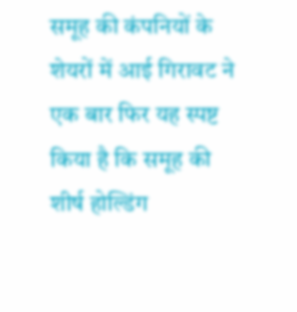समूह की कंपनियों के शेयरों में आई गिरावट ने एक बार फिर यह स्पष्ट किया है कि समूह की शीर्ष होल्डिंग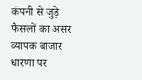कंपनी से जुड़े फैसलों का असर व्यापक बाजार धारणा पर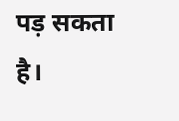पड़ सकता है।